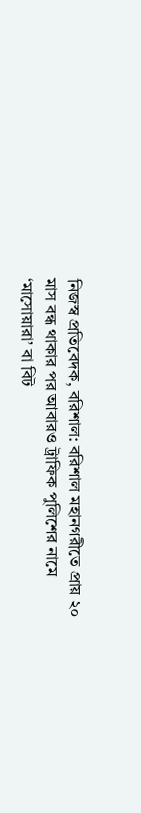নিজস্ব প্রতিবেদক, বরিশাল: বরিশাল মহানগরীতে প্রায় ২০ মাস বন্ধ থাকার পর আবারও ট্রাফিক পুলিশের নামে ‘মাসোয়ারা’ বা বিট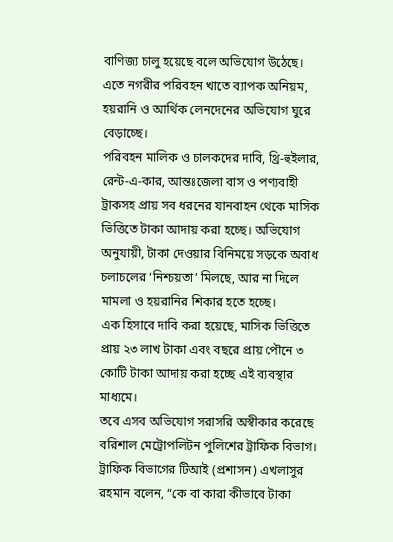বাণিজ্য চালু হয়েছে বলে অভিযোগ উঠেছে। এতে নগরীর পরিবহন খাতে ব্যাপক অনিয়ম, হয়রানি ও আর্থিক লেনদেনের অভিযোগ ঘুরে বেড়াচ্ছে।
পরিবহন মালিক ও চালকদের দাবি, থ্রি-হুইলার, রেন্ট-এ-কার, আন্তঃজেলা বাস ও পণ্যবাহী ট্রাকসহ প্রায় সব ধরনের যানবাহন থেকে মাসিক ভিত্তিতে টাকা আদায় করা হচ্ছে। অভিযোগ অনুযায়ী, টাকা দেওয়ার বিনিময়ে সড়কে অবাধ চলাচলের ‘নিশ্চয়তা’ মিলছে, আর না দিলে মামলা ও হয়রানির শিকার হতে হচ্ছে।
এক হিসাবে দাবি করা হয়েছে, মাসিক ভিত্তিতে প্রায় ২৩ লাখ টাকা এবং বছরে প্রায় পৌনে ৩ কোটি টাকা আদায় করা হচ্ছে এই ব্যবস্থার মাধ্যমে।
তবে এসব অভিযোগ সরাসরি অস্বীকার করেছে বরিশাল মেট্রোপলিটন পুলিশের ট্রাফিক বিভাগ। ট্রাফিক বিভাগের টিআই (প্রশাসন) এখলাসুর রহমান বলেন, “কে বা কারা কীভাবে টাকা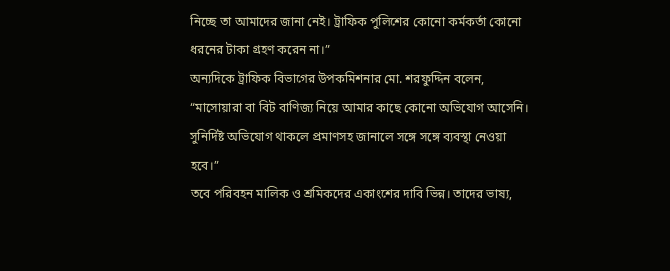নিচ্ছে তা আমাদের জানা নেই। ট্রাফিক পুলিশের কোনো কর্মকর্তা কোনো ধরনের টাকা গ্রহণ করেন না।”
অন্যদিকে ট্রাফিক বিভাগের উপকমিশনার মো. শরফুদ্দিন বলেন, “মাসোয়ারা বা বিট বাণিজ্য নিয়ে আমার কাছে কোনো অভিযোগ আসেনি। সুনির্দিষ্ট অভিযোগ থাকলে প্রমাণসহ জানালে সঙ্গে সঙ্গে ব্যবস্থা নেওয়া হবে।”
তবে পরিবহন মালিক ও শ্রমিকদের একাংশের দাবি ভিন্ন। তাদের ভাষ্য,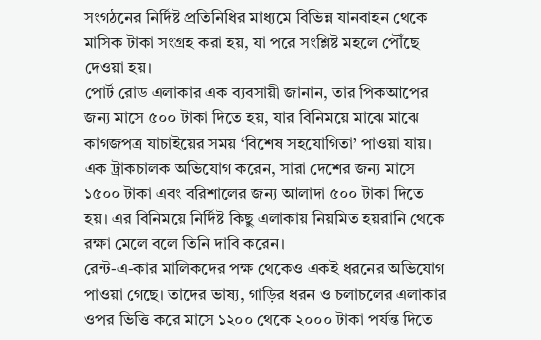সংগঠনের নির্দিষ্ট প্রতিনিধির মাধ্যমে বিভিন্ন যানবাহন থেকে মাসিক টাকা সংগ্রহ করা হয়, যা পরে সংশ্লিষ্ট মহলে পৌঁছে দেওয়া হয়।
পোর্ট রোড এলাকার এক ব্যবসায়ী জানান, তার পিকআপের জন্য মাসে ৫০০ টাকা দিতে হয়, যার বিনিময়ে মাঝে মাঝে কাগজপত্র যাচাইয়ের সময় ‘বিশেষ সহযোগিতা’ পাওয়া যায়।
এক ট্রাকচালক অভিযোগ করেন, সারা দেশের জন্য মাসে ১৫০০ টাকা এবং বরিশালের জন্য আলাদা ৫০০ টাকা দিতে হয়। এর বিনিময়ে নির্দিষ্ট কিছু এলাকায় নিয়মিত হয়রানি থেকে রক্ষা মেলে বলে তিনি দাবি করেন।
রেন্ট-এ-কার মালিকদের পক্ষ থেকেও একই ধরনের অভিযোগ পাওয়া গেছে। তাদের ভাষ্য, গাড়ির ধরন ও চলাচলের এলাকার ওপর ভিত্তি করে মাসে ১২০০ থেকে ২০০০ টাকা পর্যন্ত দিতে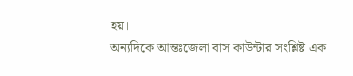হয়।
অন্যদিকে আন্তঃজেলা বাস কাউন্টার সংশ্লিষ্ট এক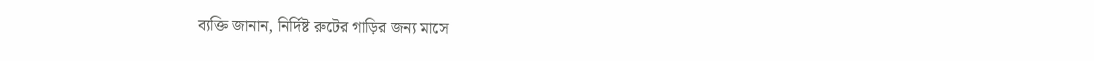ব্যক্তি জানান, নির্দিষ্ট রুটের গাড়ির জন্য মাসে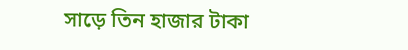সাড়ে তিন হাজার টাকা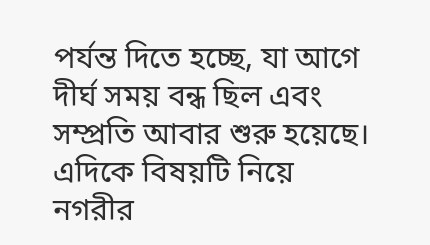পর্যন্ত দিতে হচ্ছে, যা আগে দীর্ঘ সময় বন্ধ ছিল এবং সম্প্রতি আবার শুরু হয়েছে।
এদিকে বিষয়টি নিয়ে নগরীর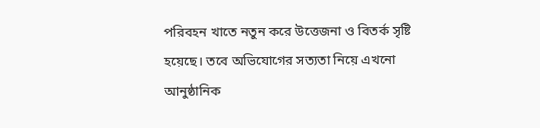পরিবহন খাতে নতুন করে উত্তেজনা ও বিতর্ক সৃষ্টি হয়েছে। তবে অভিযোগের সত্যতা নিয়ে এখনো আনুষ্ঠানিক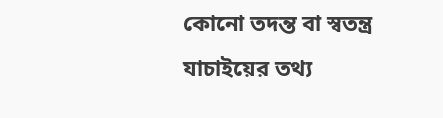কোনো তদন্ত বা স্বতন্ত্র যাচাইয়ের তথ্য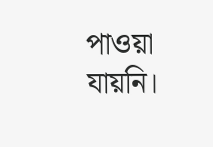পাওয়া যায়নি।